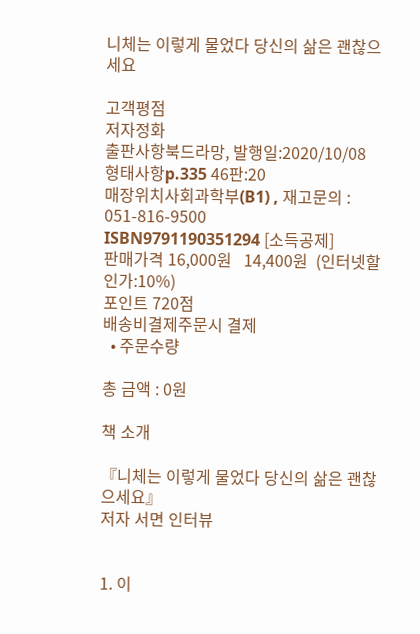니체는 이렇게 물었다 당신의 삶은 괜찮으세요

고객평점
저자정화
출판사항북드라망, 발행일:2020/10/08
형태사항p.335 46판:20
매장위치사회과학부(B1) , 재고문의 : 051-816-9500
ISBN9791190351294 [소득공제]
판매가격 16,000원   14,400원  (인터넷할인가:10%)
포인트 720점
배송비결제주문시 결제
  • 주문수량

총 금액 : 0원

책 소개

『니체는 이렇게 물었다 당신의 삶은 괜찮으세요』
저자 서면 인터뷰


1. 이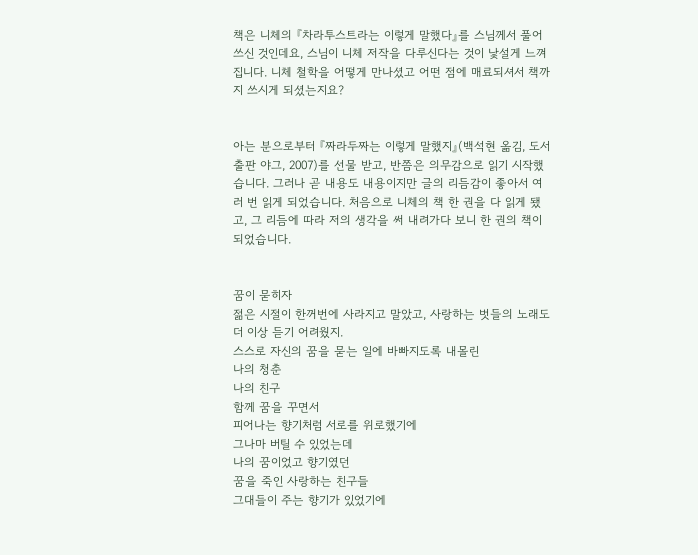책은 니체의 『차라투스트라는 이렇게 말했다』를 스님께서 풀어 쓰신 것인데요, 스님이 니체 저작을 다루신다는 것이 낯설게 느껴집니다. 니체 철학을 어떻게 만나셨고 어떤 점에 매료되셔서 책까지 쓰시게 되셨는지요?


아는 분으로부터 『짜라두짜는 이렇게 말했지』(백석현 옮김, 도서출판 야그, 2007)를 선물 받고, 반쯤은 의무감으로 읽기 시작했습니다. 그러나 곧 내용도 내용이지만 글의 리듬감이 좋아서 여러 번 읽게 되었습니다. 처음으로 니체의 책 한 권을 다 읽게 됐고, 그 리듬에 따라 저의 생각을 써 내려가다 보니 한 권의 책이 되었습니다.


꿈이 묻히자
젊은 시절이 한꺼번에 사라지고 말았고, 사랑하는 벗들의 노래도 더 이상 듣기 어려웠지.
스스로 자신의 꿈을 묻는 일에 바빠지도록 내몰린
나의 청춘
나의 친구
함께 꿈을 꾸면서
피어나는 향기처럼 서로를 위로했기에
그나마 버틸 수 있었는데
나의 꿈이었고 향기였던
꿈을 죽인 사랑하는 친구들
그대들이 주는 향기가 있었기에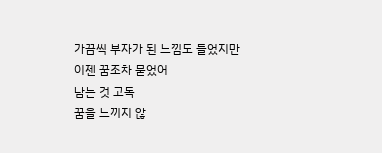가끔씩 부자가 된 느낌도 들었지만
이젠 꿈조차 묻었어
남는 것 고독
꿈을 느끼지 않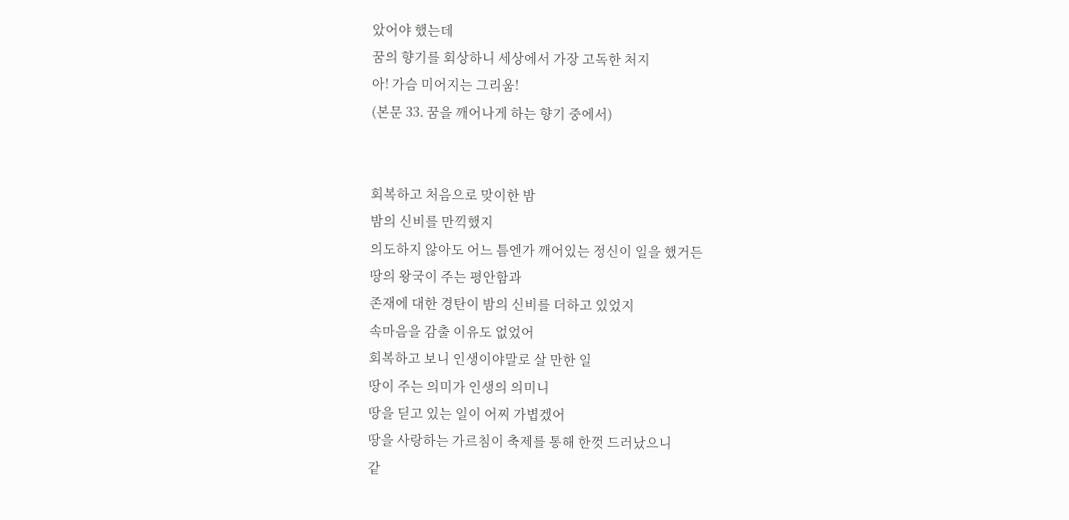았어야 했는데
꿈의 향기를 회상하니 세상에서 가장 고독한 처지
아! 가슴 미어지는 그리움!
(본문 33. 꿈을 깨어나게 하는 향기 중에서)


회복하고 처음으로 맞이한 밤
밤의 신비를 만끽했지
의도하지 않아도 어느 틈엔가 깨어있는 정신이 일을 했거든
땅의 왕국이 주는 평안함과
존재에 대한 경탄이 밤의 신비를 더하고 있었지
속마음을 감출 이유도 없었어
회복하고 보니 인생이야말로 살 만한 일
땅이 주는 의미가 인생의 의미니
땅을 딛고 있는 일이 어찌 가볍겠어
땅을 사랑하는 가르침이 축제를 통해 한껏 드러났으니
같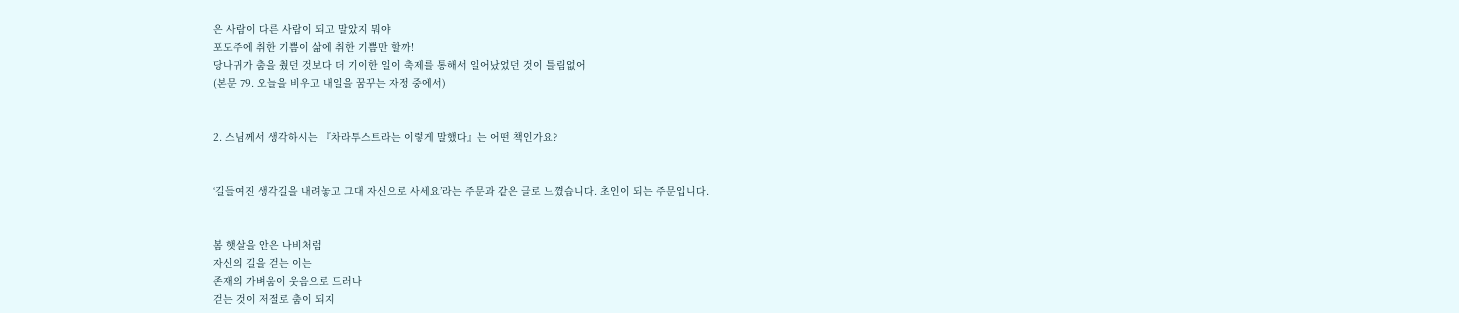은 사람이 다른 사람이 되고 말았지 뭐야
포도주에 취한 기쁨이 삶에 취한 기쁨만 할까!
당나귀가 춤을 췄던 것보다 더 기이한 일이 축제를 통해서 일어났었던 것이 틀림없어
(본문 79. 오늘을 비우고 내일을 꿈꾸는 자정 중에서)


2. 스님께서 생각하시는 『차라투스트라는 이렇게 말했다』는 어떤 책인가요?


‘길들여진 생각길을 내려놓고 그대 자신으로 사세요’라는 주문과 같은 글로 느꼈습니다. 초인이 되는 주문입니다.


봄 햇살을 안은 나비처럼
자신의 길을 걷는 이는
존재의 가벼움이 웃음으로 드러나
걷는 것이 저절로 춤이 되지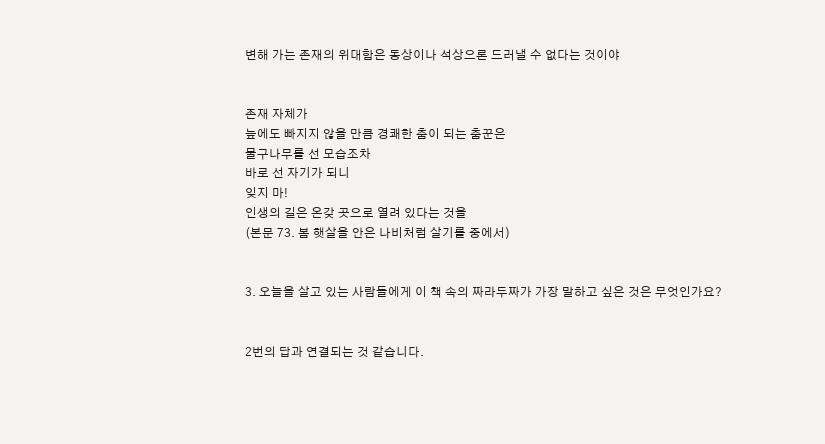변해 가는 존재의 위대함은 동상이나 석상으론 드러낼 수 없다는 것이야


존재 자체가
늪에도 빠지지 않을 만큼 경쾌한 춤이 되는 춤꾼은
물구나무를 선 모습조차
바로 선 자기가 되니
잊지 마!
인생의 길은 온갖 곳으로 열려 있다는 것을
(본문 73. 봄 햇살을 안은 나비처럼 살기를 중에서)


3. 오늘을 살고 있는 사람들에게 이 책 속의 짜라두짜가 가장 말하고 싶은 것은 무엇인가요?


2번의 답과 연결되는 것 같습니다.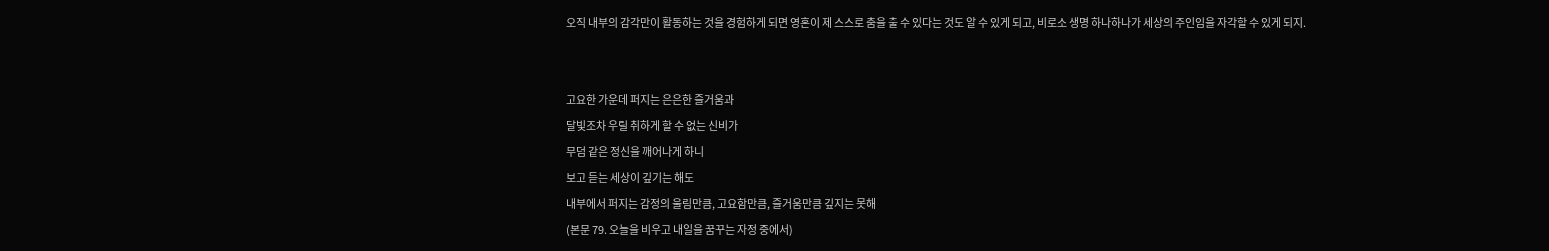오직 내부의 감각만이 활동하는 것을 경험하게 되면 영혼이 제 스스로 춤을 출 수 있다는 것도 알 수 있게 되고, 비로소 생명 하나하나가 세상의 주인임을 자각할 수 있게 되지.


고요한 가운데 퍼지는 은은한 즐거움과
달빛조차 우릴 취하게 할 수 없는 신비가
무덤 같은 정신을 깨어나게 하니
보고 듣는 세상이 깊기는 해도
내부에서 퍼지는 감정의 울림만큼, 고요함만큼, 즐거움만큼 깊지는 못해
(본문 79. 오늘을 비우고 내일을 꿈꾸는 자정 중에서)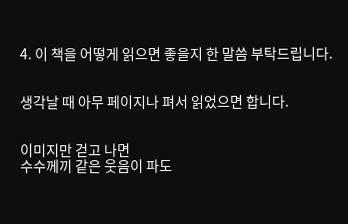4. 이 책을 어떻게 읽으면 좋을지 한 말씀 부탁드립니다.


생각날 때 아무 페이지나 펴서 읽었으면 합니다.


이미지만 걷고 나면
수수께끼 같은 웃음이 파도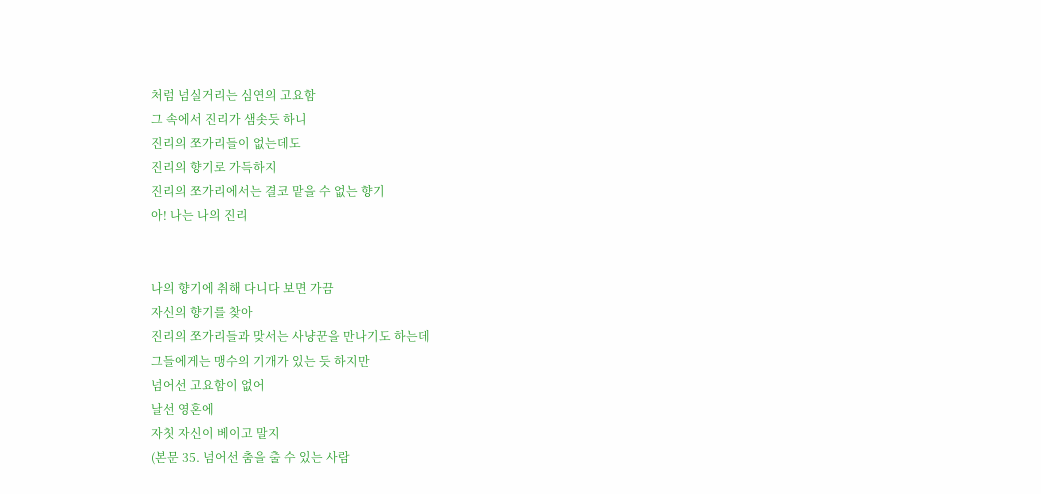처럼 넘실거리는 심연의 고요함
그 속에서 진리가 샘솟듯 하니
진리의 쪼가리들이 없는데도
진리의 향기로 가득하지
진리의 쪼가리에서는 결코 맡을 수 없는 향기
아! 나는 나의 진리


나의 향기에 취해 다니다 보면 가끔
자신의 향기를 찾아
진리의 쪼가리들과 맞서는 사냥꾼을 만나기도 하는데
그들에게는 맹수의 기개가 있는 듯 하지만
넘어선 고요함이 없어
날선 영혼에
자칫 자신이 베이고 말지
(본문 35. 넘어선 춤을 출 수 있는 사람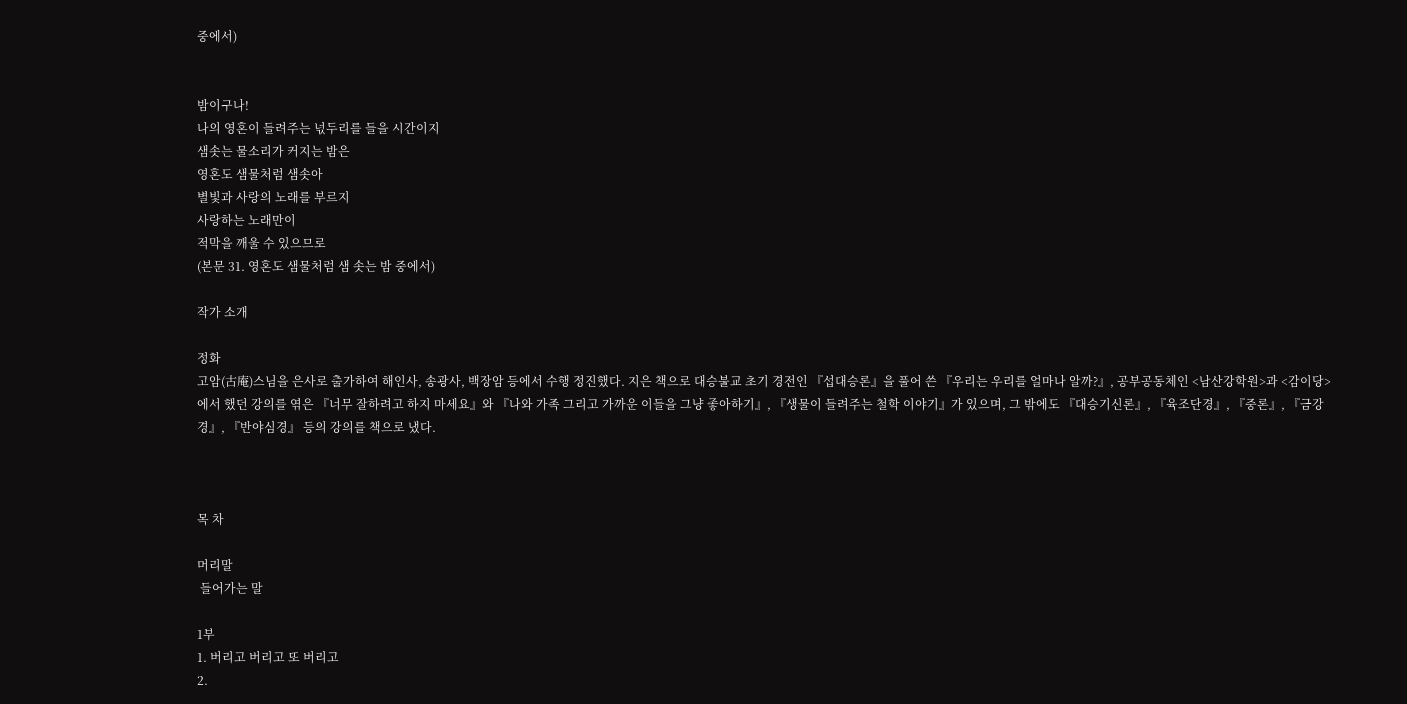중에서)


밤이구나!
나의 영혼이 들려주는 넋두리를 들을 시간이지
샘솟는 물소리가 커지는 밤은
영혼도 샘물처럼 샘솟아
별빛과 사랑의 노래를 부르지
사랑하는 노래만이
적막을 깨울 수 있으므로
(본문 31. 영혼도 샘물처럼 샘 솟는 밤 중에서)

작가 소개

정화
고암(古庵)스님을 은사로 출가하여 해인사, 송광사, 백장암 등에서 수행 정진했다. 지은 책으로 대승불교 초기 경전인 『섭대승론』을 풀어 쓴 『우리는 우리를 얼마나 알까?』, 공부공동체인 <남산강학원>과 <감이당>에서 했던 강의를 엮은 『너무 잘하려고 하지 마세요』와 『나와 가족 그리고 가까운 이들을 그냥 좋아하기』, 『생물이 들려주는 철학 이야기』가 있으며, 그 밖에도 『대승기신론』, 『육조단경』, 『중론』, 『금강경』, 『반야심경』 등의 강의를 책으로 냈다.



목 차

머리말
 들어가는 말

1부
1. 버리고 버리고 또 버리고
2.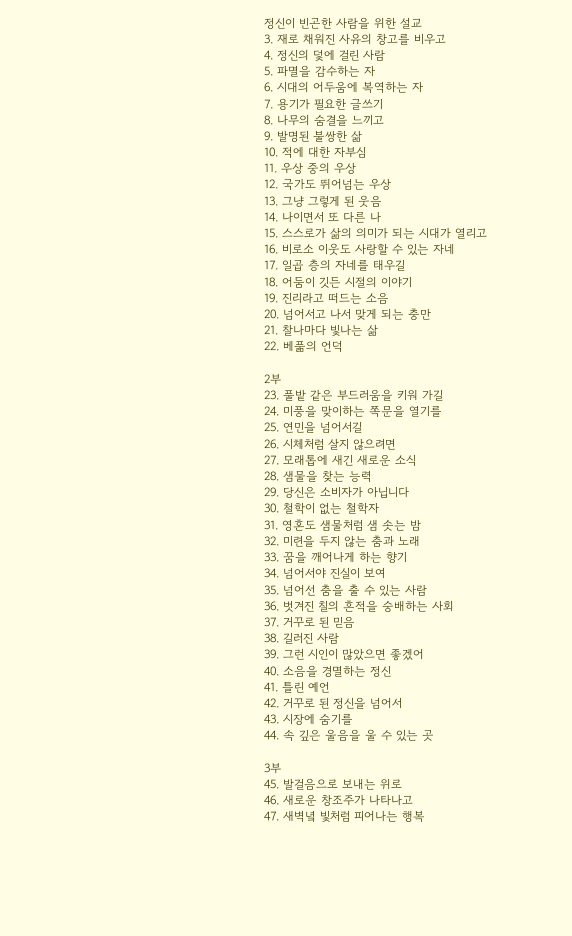정신이 빈곤한 사람을 위한 설교
3. 재로 채워진 사유의 창고를 비우고
4. 정신의 덫에 걸린 사람
5. 파멸을 감수하는 자
6. 시대의 어두움에 복역하는 자
7. 용기가 필요한 글쓰기
8. 나무의 숨결을 느끼고
9. 발명된 불쌍한 삶
10. 적에 대한 자부심
11. 우상 중의 우상
12. 국가도 뛰어넘는 우상
13. 그냥 그렇게 된 웃음
14. 나이면서 또 다른 나
15. 스스로가 삶의 의미가 되는 시대가 열리고
16. 비로소 이웃도 사랑할 수 있는 자네
17. 일곱 층의 자네를 태우길
18. 어둠이 깃든 시절의 이야기
19. 진리라고 떠드는 소음
20. 넘어서고 나서 맞게 되는 충만
21. 찰나마다 빛나는 삶
22. 베풂의 언덕

2부
23. 풀밭 같은 부드러움을 키워 가길
24. 미풍을 맞이하는 쪽문을 열기를
25. 연민을 넘어서길
26. 시체처럼 살지 않으려면
27. 모래톱에 새긴 새로운 소식
28. 샘물을 찾는 능력
29. 당신은 소비자가 아닙니다
30. 철학이 없는 철학자
31. 영혼도 샘물처럼 샘 솟는 밤
32. 미련을 두지 않는 춤과 노래
33. 꿈을 깨어나게 하는 향기
34. 넘어서야 진실이 보여
35. 넘어선 춤을 출 수 있는 사람
36. 벗겨진 칠의 흔적을 숭배하는 사회
37. 거꾸로 된 믿음
38. 길러진 사람
39. 그런 시인이 많았으면 좋겠어
40. 소음을 경멸하는 정신
41. 틀린 예언
42. 거꾸로 된 정신을 넘어서
43. 시장에 숨기를
44. 속 깊은 울음을 울 수 있는 곳

3부
45. 발걸음으로 보내는 위로
46. 새로운 창조주가 나타나고
47. 새벽녘 빛처럼 피어나는 행복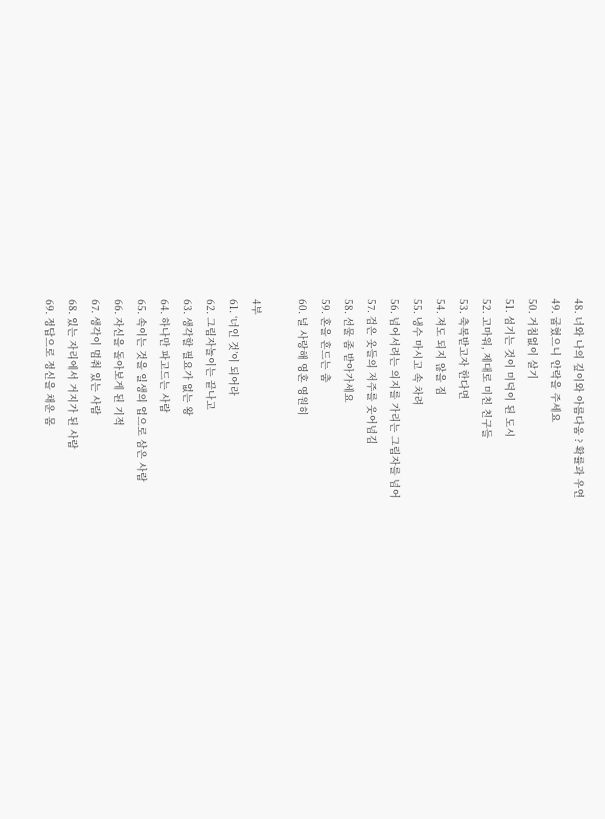48. 너와 나의 깊이와 아름다움 ? 확률과 우연
49. 굽혔으니 안락을 주세요
50. 거침없이 살기
51. 섬기는 것이 미덕이 된 도시
52. 고마워, 제대로 미친 친구들
53. 축복받고자 한다면
54. 져도 되지 않을 짐
55. 냉수 마시고 속 차려
56. 넘어서려는 의지를 가리는 그림자를 넘어
57. 검은 옷들의 저주를 웃어넘김
58. 선물 좀 받아가세요
59. 혼을 흔드는 춤
60. 널 사랑해 영혼 영원히

4부
61. ‘너인 것’이 되어라
62. 그림자놀이는 끝나고
63. 생각할 필요가 없는 왕
64. 하나만 파고드는 사람
65. 속이는 것을 일생의 업으로 삼은 사람
66. 자신을 돌아보게 된 기적
67. 생각이 멈춰 있는 사람
68. 있는 자리에서 거지가 된 사람
69. 정답으로 정신을 채운 몸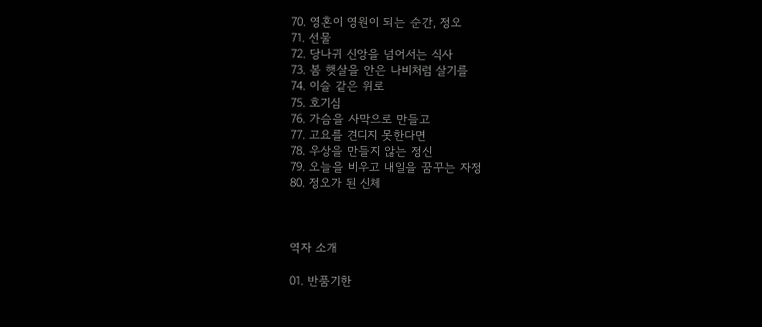70. 영혼이 영원이 되는 순간, 정오
71. 선물
72. 당나귀 신앙을 넘어서는 식사
73. 봄 햇살을 안은 나비처럼 살기를
74. 이슬 같은 위로
75. 호기심
76. 가슴을 사막으로 만들고
77. 고요를 견디지 못한다면
78. 우상을 만들지 않는 정신
79. 오늘을 비우고 내일을 꿈꾸는 자정
80. 정오가 된 신체



역자 소개

01. 반품기한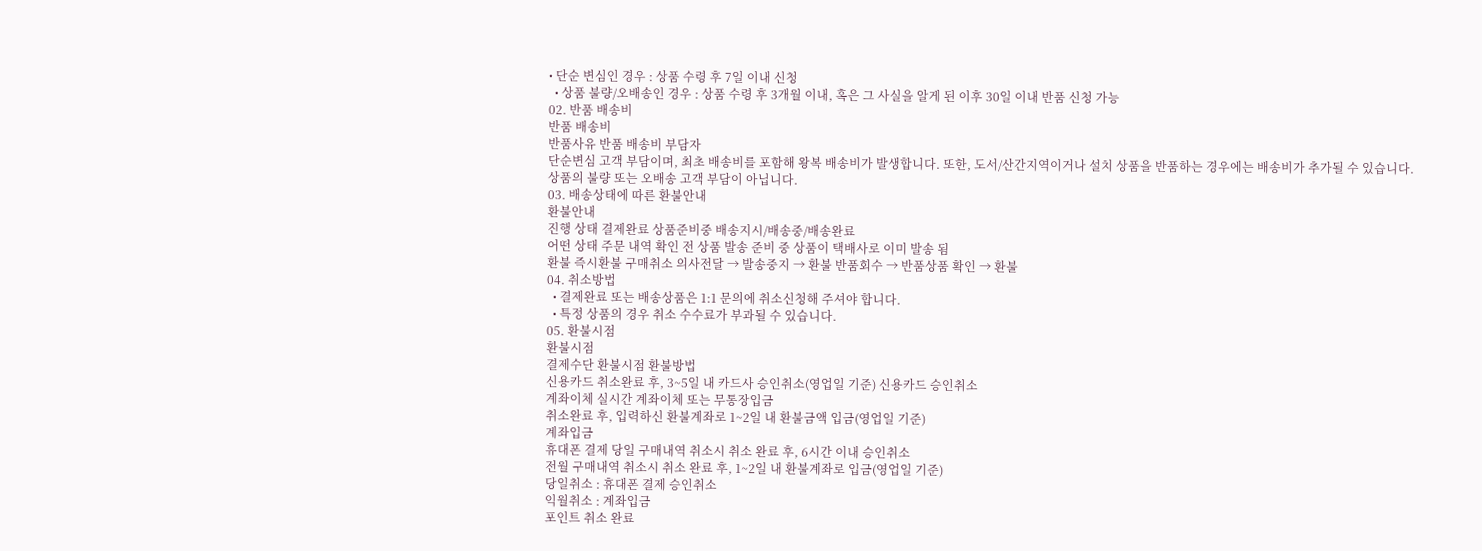• 단순 변심인 경우 : 상품 수령 후 7일 이내 신청
  • 상품 불량/오배송인 경우 : 상품 수령 후 3개월 이내, 혹은 그 사실을 알게 된 이후 30일 이내 반품 신청 가능
02. 반품 배송비
반품 배송비
반품사유 반품 배송비 부담자
단순변심 고객 부담이며, 최초 배송비를 포함해 왕복 배송비가 발생합니다. 또한, 도서/산간지역이거나 설치 상품을 반품하는 경우에는 배송비가 추가될 수 있습니다.
상품의 불량 또는 오배송 고객 부담이 아닙니다.
03. 배송상태에 따른 환불안내
환불안내
진행 상태 결제완료 상품준비중 배송지시/배송중/배송완료
어떤 상태 주문 내역 확인 전 상품 발송 준비 중 상품이 택배사로 이미 발송 됨
환불 즉시환불 구매취소 의사전달 → 발송중지 → 환불 반품회수 → 반품상품 확인 → 환불
04. 취소방법
  • 결제완료 또는 배송상품은 1:1 문의에 취소신청해 주셔야 합니다.
  • 특정 상품의 경우 취소 수수료가 부과될 수 있습니다.
05. 환불시점
환불시점
결제수단 환불시점 환불방법
신용카드 취소완료 후, 3~5일 내 카드사 승인취소(영업일 기준) 신용카드 승인취소
계좌이체 실시간 계좌이체 또는 무통장입금
취소완료 후, 입력하신 환불계좌로 1~2일 내 환불금액 입금(영업일 기준)
계좌입금
휴대폰 결제 당일 구매내역 취소시 취소 완료 후, 6시간 이내 승인취소
전월 구매내역 취소시 취소 완료 후, 1~2일 내 환불계좌로 입금(영업일 기준)
당일취소 : 휴대폰 결제 승인취소
익월취소 : 계좌입금
포인트 취소 완료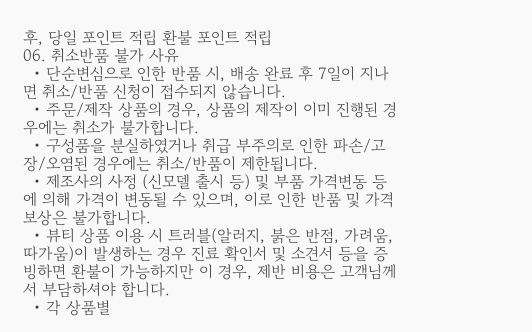후, 당일 포인트 적립 환불 포인트 적립
06. 취소반품 불가 사유
  • 단순변심으로 인한 반품 시, 배송 완료 후 7일이 지나면 취소/반품 신청이 접수되지 않습니다.
  • 주문/제작 상품의 경우, 상품의 제작이 이미 진행된 경우에는 취소가 불가합니다.
  • 구성품을 분실하였거나 취급 부주의로 인한 파손/고장/오염된 경우에는 취소/반품이 제한됩니다.
  • 제조사의 사정 (신모델 출시 등) 및 부품 가격변동 등에 의해 가격이 변동될 수 있으며, 이로 인한 반품 및 가격보상은 불가합니다.
  • 뷰티 상품 이용 시 트러블(알러지, 붉은 반점, 가려움, 따가움)이 발생하는 경우 진료 확인서 및 소견서 등을 증빙하면 환불이 가능하지만 이 경우, 제반 비용은 고객님께서 부담하셔야 합니다.
  • 각 상품별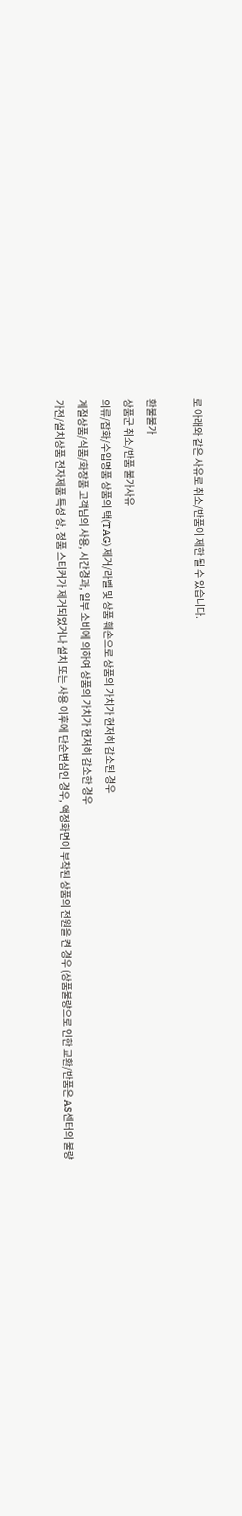로 아래와 같은 사유로 취소/반품이 제한 될 수 있습니다.

환불불가
상품군 취소/반품 불가사유
의류/잡화/수입명품 상품의 택(TAG) 제거/라벨 및 상품 훼손으로 상품의 가치가 현저히 감소된 경우
계절상품/식품/화장품 고객님의 사용, 시간경과, 일부 소비에 의하여 상품의 가치가 현저히 감소한 경우
가전/설치상품 전자제품 특성 상, 정품 스티커가 제거되었거나 설치 또는 사용 이후에 단순변심인 경우, 액정화면이 부착된 상품의 전원을 켠 경우 (상품불량으로 인한 교환/반품은 AS센터의 불량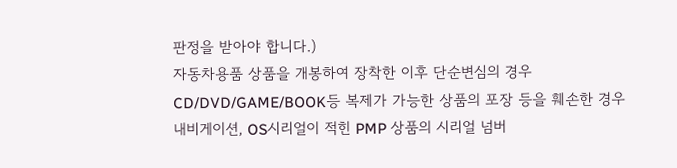판정을 받아야 합니다.)
자동차용품 상품을 개봉하여 장착한 이후 단순변심의 경우
CD/DVD/GAME/BOOK등 복제가 가능한 상품의 포장 등을 훼손한 경우
내비게이션, OS시리얼이 적힌 PMP 상품의 시리얼 넘버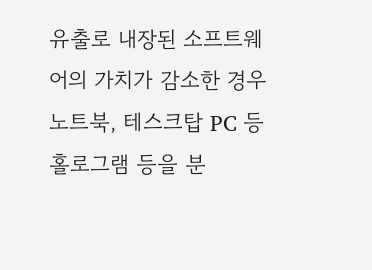유출로 내장된 소프트웨어의 가치가 감소한 경우
노트북, 테스크탑 PC 등 홀로그램 등을 분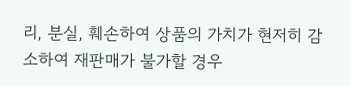리, 분실, 훼손하여 상품의 가치가 현저히 감소하여 재판매가 불가할 경우